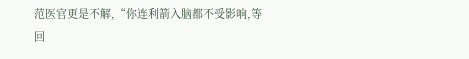范医官更是不解,“你连利箭入脑都不受影响,等回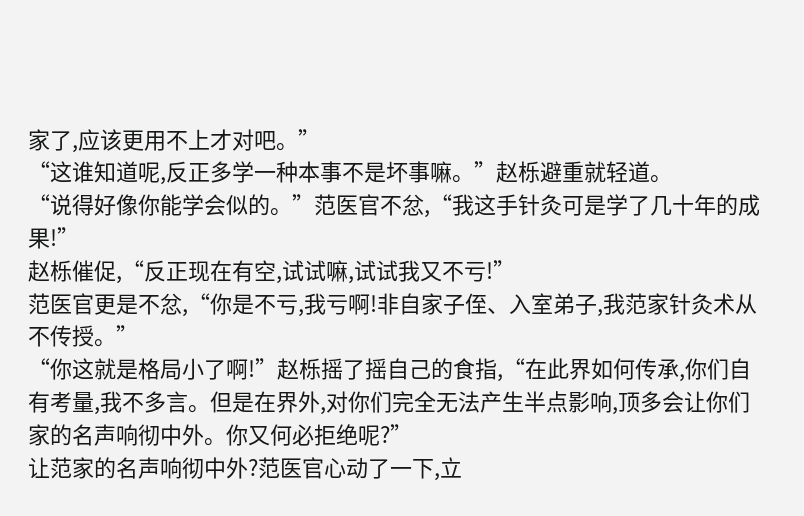家了,应该更用不上才对吧。”
“这谁知道呢,反正多学一种本事不是坏事嘛。”赵栎避重就轻道。
“说得好像你能学会似的。”范医官不忿,“我这手针灸可是学了几十年的成果!”
赵栎催促,“反正现在有空,试试嘛,试试我又不亏!”
范医官更是不忿,“你是不亏,我亏啊!非自家子侄、入室弟子,我范家针灸术从不传授。”
“你这就是格局小了啊!”赵栎摇了摇自己的食指,“在此界如何传承,你们自有考量,我不多言。但是在界外,对你们完全无法产生半点影响,顶多会让你们家的名声响彻中外。你又何必拒绝呢?”
让范家的名声响彻中外?范医官心动了一下,立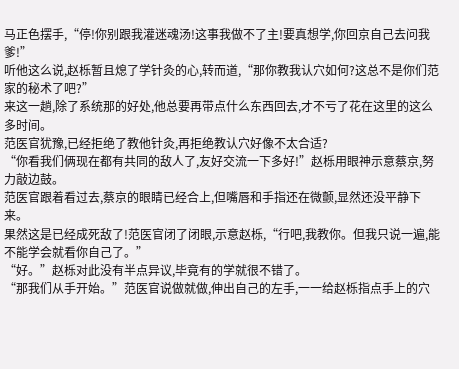马正色摆手,“停!你别跟我灌迷魂汤!这事我做不了主!要真想学,你回京自己去问我爹!”
听他这么说,赵栎暂且熄了学针灸的心,转而道,“那你教我认穴如何?这总不是你们范家的秘术了吧?”
来这一趟,除了系统那的好处,他总要再带点什么东西回去,才不亏了花在这里的这么多时间。
范医官犹豫,已经拒绝了教他针灸,再拒绝教认穴好像不太合适?
“你看我们俩现在都有共同的敌人了,友好交流一下多好!”赵栎用眼神示意蔡京,努力敲边鼓。
范医官跟着看过去,蔡京的眼睛已经合上,但嘴唇和手指还在微颤,显然还没平静下来。
果然这是已经成死敌了!范医官闭了闭眼,示意赵栎,“行吧,我教你。但我只说一遍,能不能学会就看你自己了。”
“好。”赵栎对此没有半点异议,毕竟有的学就很不错了。
“那我们从手开始。”范医官说做就做,伸出自己的左手,一一给赵栎指点手上的穴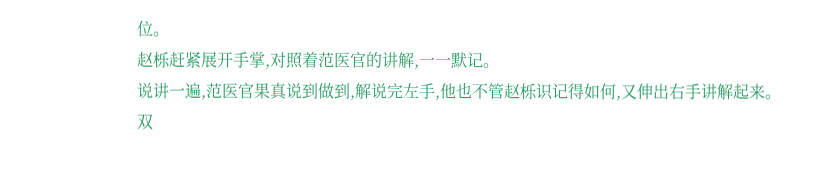位。
赵栎赶紧展开手掌,对照着范医官的讲解,一一默记。
说讲一遍,范医官果真说到做到,解说完左手,他也不管赵栎识记得如何,又伸出右手讲解起来。
双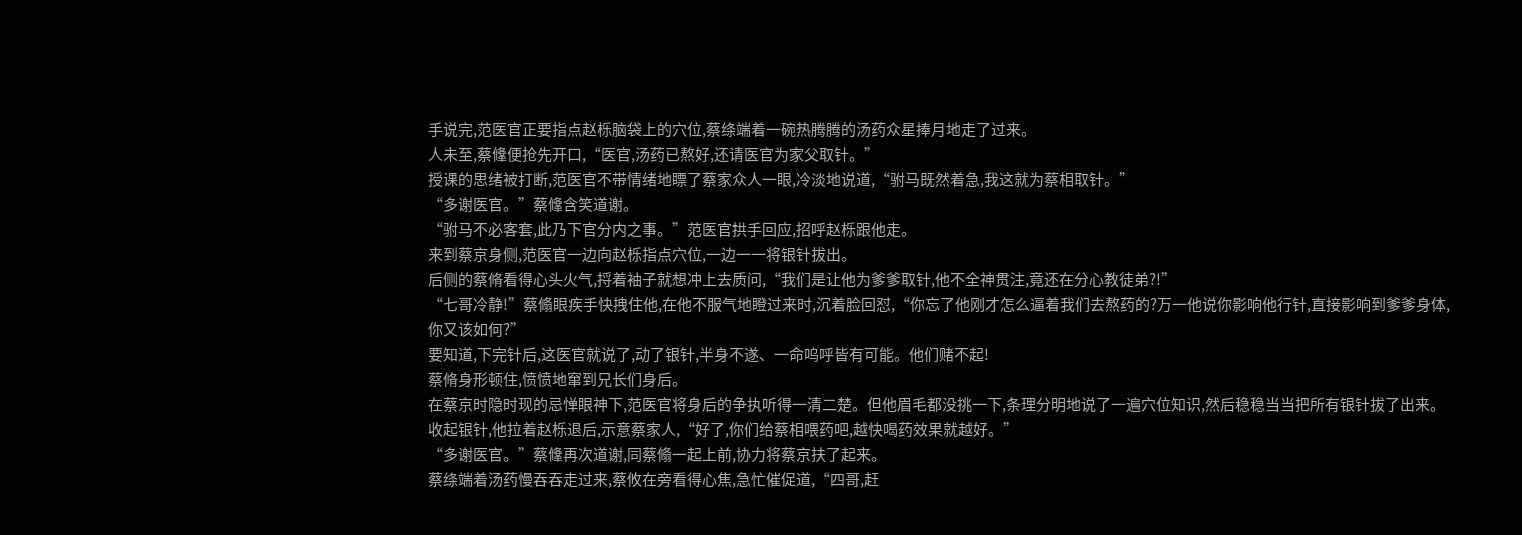手说完,范医官正要指点赵栎脑袋上的穴位,蔡绦端着一碗热腾腾的汤药众星捧月地走了过来。
人未至,蔡鞗便抢先开口,“医官,汤药已熬好,还请医官为家父取针。”
授课的思绪被打断,范医官不带情绪地瞟了蔡家众人一眼,冷淡地说道,“驸马既然着急,我这就为蔡相取针。”
“多谢医官。”蔡鞗含笑道谢。
“驸马不必客套,此乃下官分内之事。”范医官拱手回应,招呼赵栎跟他走。
来到蔡京身侧,范医官一边向赵栎指点穴位,一边一一将银针拔出。
后侧的蔡脩看得心头火气,捋着袖子就想冲上去质问,“我们是让他为爹爹取针,他不全神贯注,竟还在分心教徒弟?!”
“七哥冷静!”蔡翛眼疾手快拽住他,在他不服气地瞪过来时,沉着脸回怼,“你忘了他刚才怎么逼着我们去熬药的?万一他说你影响他行针,直接影响到爹爹身体,你又该如何?”
要知道,下完针后,这医官就说了,动了银针,半身不遂、一命呜呼皆有可能。他们赌不起!
蔡脩身形顿住,愤愤地窜到兄长们身后。
在蔡京时隐时现的忌惮眼神下,范医官将身后的争执听得一清二楚。但他眉毛都没挑一下,条理分明地说了一遍穴位知识,然后稳稳当当把所有银针拔了出来。
收起银针,他拉着赵栎退后,示意蔡家人,“好了,你们给蔡相喂药吧,越快喝药效果就越好。”
“多谢医官。”蔡鞗再次道谢,同蔡翛一起上前,协力将蔡京扶了起来。
蔡绦端着汤药慢吞吞走过来,蔡攸在旁看得心焦,急忙催促道,“四哥,赶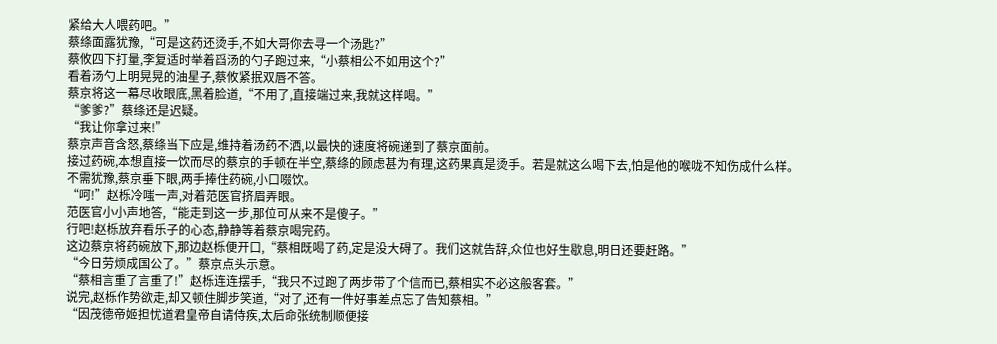紧给大人喂药吧。”
蔡绦面露犹豫,“可是这药还烫手,不如大哥你去寻一个汤匙?”
蔡攸四下打量,李复适时举着舀汤的勺子跑过来,“小蔡相公不如用这个?”
看着汤勺上明晃晃的油星子,蔡攸紧抿双唇不答。
蔡京将这一幕尽收眼底,黑着脸道,“不用了,直接端过来,我就这样喝。”
“爹爹?”蔡绦还是迟疑。
“我让你拿过来!”
蔡京声音含怒,蔡绦当下应是,维持着汤药不洒,以最快的速度将碗递到了蔡京面前。
接过药碗,本想直接一饮而尽的蔡京的手顿在半空,蔡绦的顾虑甚为有理,这药果真是烫手。若是就这么喝下去,怕是他的喉咙不知伤成什么样。
不需犹豫,蔡京垂下眼,两手捧住药碗,小口啜饮。
“呵!”赵栎冷嗤一声,对着范医官挤眉弄眼。
范医官小小声地答,“能走到这一步,那位可从来不是傻子。”
行吧!赵栎放弃看乐子的心态,静静等着蔡京喝完药。
这边蔡京将药碗放下,那边赵栎便开口,“蔡相既喝了药,定是没大碍了。我们这就告辞,众位也好生歇息,明日还要赶路。”
“今日劳烦成国公了。”蔡京点头示意。
“蔡相言重了言重了!”赵栎连连摆手,“我只不过跑了两步带了个信而已,蔡相实不必这般客套。”
说完,赵栎作势欲走,却又顿住脚步笑道,“对了,还有一件好事差点忘了告知蔡相。”
“因茂德帝姬担忧道君皇帝自请侍疾,太后命张统制顺便接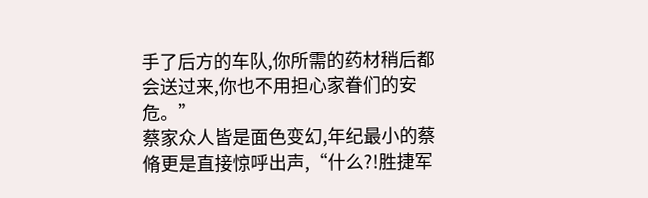手了后方的车队,你所需的药材稍后都会送过来,你也不用担心家眷们的安危。”
蔡家众人皆是面色变幻,年纪最小的蔡脩更是直接惊呼出声,“什么?!胜捷军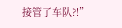接管了车队?!”